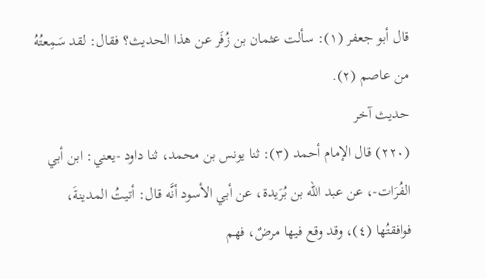قال أبو جعفر (١): سألت عثمان بن زُفَر عن هذا الحديث؟ فقال: لقد سَمِعتُهُ من عاصم (٢).
حديث آخر
(٢٢٠) قال الإمام أحمد (٣): ثنا يونس بن محمد، ثنا داود -يعني: ابن أبي الفُرَات-، عن عبد الله بن بُرَيدة، عن أبي الأسود أنَّه قال: أتيتُ المدينةَ، فوافقتُها (٤)، وقد وقع فيها مرضٌ، فهم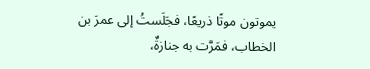يموتون موتًا ذريعًا، فجَلَستُ إلى عمرَ بن الخطاب، فمَرَّت به جنازةٌ،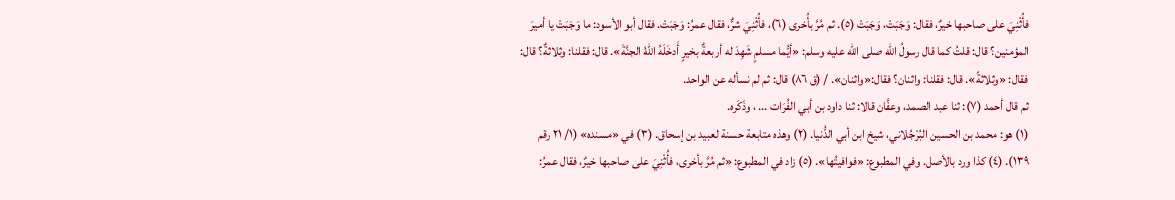فأُثْنِيَ على صاحبها خيرٌ، فقال: وَجَبَتْ، وَجَبَتْ (٥). ثم مُرَّ بأُخرى (٦)، فأُثْنِيَ شرٌّ، فقال عمرُ: وَجَبَتْ. فقال أبو الأسود: ما وَجَبَتْ يا أميرَ المؤمنين؟ قال: قلتُ كما قال رسولُ الله صلى الله عليه وسلم: «أيُّما مسلمٍ شَهِدَ له أربعةٌ بخيرٍ أَدخَلَهُ اللهُ الجنَّةَ». قال: فقلنا: وثلاثةٌ؟ قال: فقال: «وثلاثةً». قال: فقلنا: واثنان؟ فقال:«واثنان». / (ق ٨٦) قال: ثم لم نسأله عن الواحد.
ثم قال أحمد (٧): ثنا عبد الصمد، وعفَّان قالا: ثنا داود بن أبي الفُرَات ... ، وذَكَره.
(١) هو: محمد بن الحسين البُرْجُلاني، شيخ ابن أبي الدُّنيا. (٢) وهذه متابعة حسنة لعبيد بن إسحاق. (٣) في «مسنده» (١/ ٢١ رقم ١٣٩). (٤) كذا ورد بالأصل. وفي المطبوع: «فوافيتُها». (٥) زاد في المطبوع: «ثم مُرَّ بأخرى، فأُثْنِيَ على صاحبها خيرٌ، فقال عمرُ: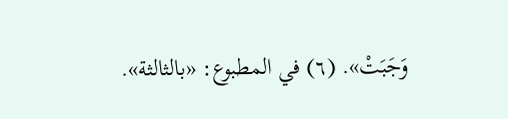وَجَبَتْ». (٦) في المطبوع: «بالثالثة».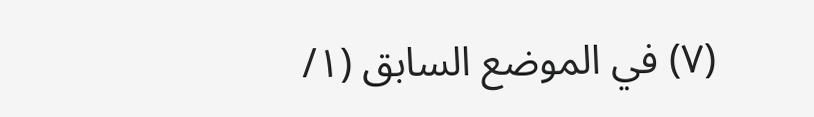(٧) في الموضع السابق (١/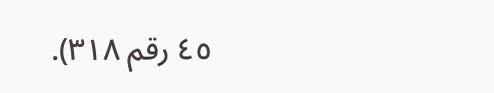٤٥ رقم ٣١٨).